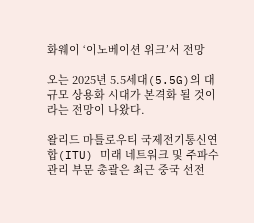화웨이 ‘이노베이션 위크’서 전망

오는 2025년 5.5세대(5.5G)의 대규모 상용화 시대가 본격화 될 것이라는 전망이 나왔다.

왈리드 마틀로우티 국제전기통신연합(ITU) 미래 네트워크 및 주파수 관리 부문 총괄은 최근 중국 선전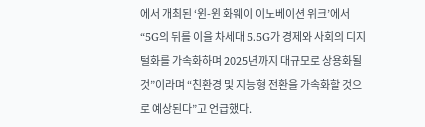에서 개최된 ‘윈-윈 화웨이 이노베이션 위크’에서 “5G의 뒤를 이을 차세대 5.5G가 경제와 사회의 디지털화를 가속화하며 2025년까지 대규모로 상용화될 것”이라며 “친환경 및 지능형 전환을 가속화할 것으로 예상된다”고 언급했다.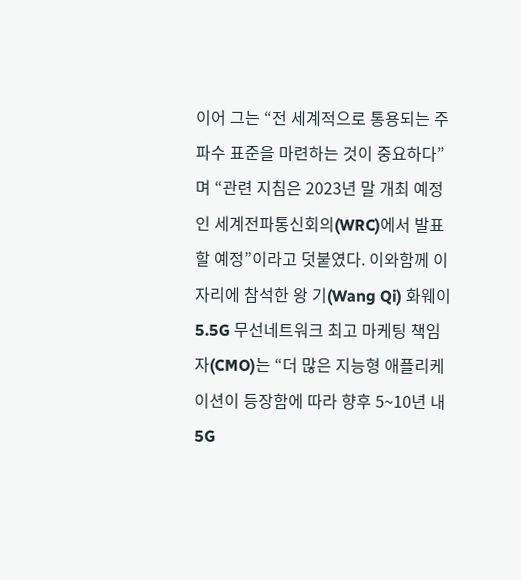이어 그는 “전 세계적으로 통용되는 주파수 표준을 마련하는 것이 중요하다”며 “관련 지침은 2023년 말 개최 예정인 세계전파통신회의(WRC)에서 발표할 예정”이라고 덧붙였다. 이와함께 이 자리에 참석한 왕 기(Wang Qi) 화웨이 5.5G 무선네트워크 최고 마케팅 책임자(CMO)는 “더 많은 지능형 애플리케이션이 등장함에 따라 향후 5~10년 내 5G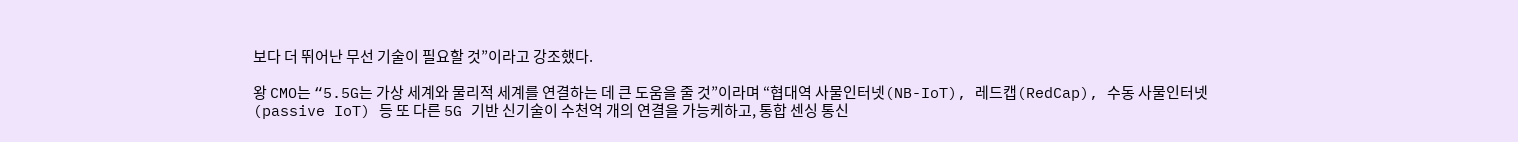보다 더 뛰어난 무선 기술이 필요할 것”이라고 강조했다.

왕 CMO는 “5.5G는 가상 세계와 물리적 세계를 연결하는 데 큰 도움을 줄 것”이라며 “협대역 사물인터넷(NB-IoT), 레드캡(RedCap), 수동 사물인터넷(passive IoT) 등 또 다른 5G 기반 신기술이 수천억 개의 연결을 가능케하고, 통합 센싱 통신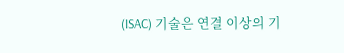(ISAC) 기술은 연결 이상의 기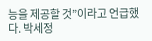능을 제공할 것”이라고 언급했다. 박세정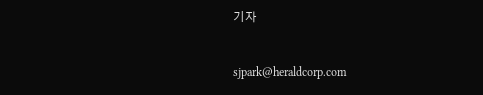기자


sjpark@heraldcorp.com